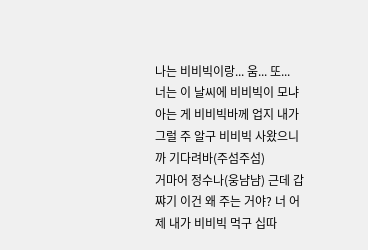나는 비비빅이랑... 움... 또...
너는 이 날씨에 비비빅이 모냐 아는 게 비비빅바께 업지 내가 그럴 주 알구 비비빅 사왔으니까 기다려바(주섬주섬)
거마어 정수나(웅냠냠) 근데 갑쨔기 이건 왜 주는 거야? 너 어제 내가 비비빅 먹구 십따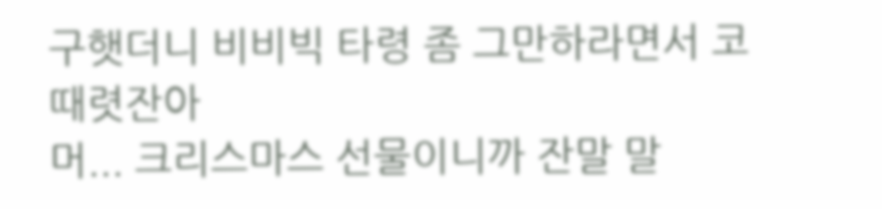구햇더니 비비빅 타령 좀 그만하라면서 코 때렷잔아
머... 크리스마스 선물이니까 잔말 말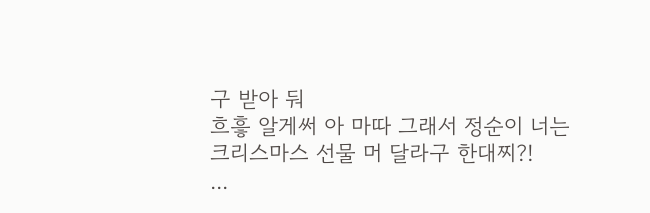구 받아 둬
흐흫 알게써 아 마따 그래서 정순이 너는 크리스마스 선물 머 달라구 한대찌?!
...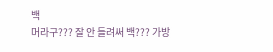백
머라구??? 잘 안 들려써 백??? 가방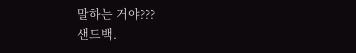말하는 거야???
샌드백.